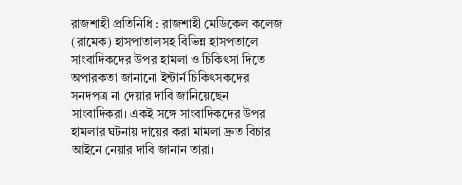রাজশাহী প্রতিনিধি : রাজশাহী মেডিকেল কলেজ (রামেক) হাসপাতালসহ বিভিন্ন হাসপতালে সাংবাদিকদের উপর হামলা ও চিকিৎসা দিতে অপারকতা জানানো ইন্টার্ন চিকিৎসকদের সনদপত্র না দেয়ার দাবি জানিয়েছেন সাংবাদিকরা। একই সঙ্গে সাংবাদিকদের উপর হামলার ঘটনায় দায়ের করা মামলা দ্রুত বিচার আইনে নেয়ার দাবি জানান তারা।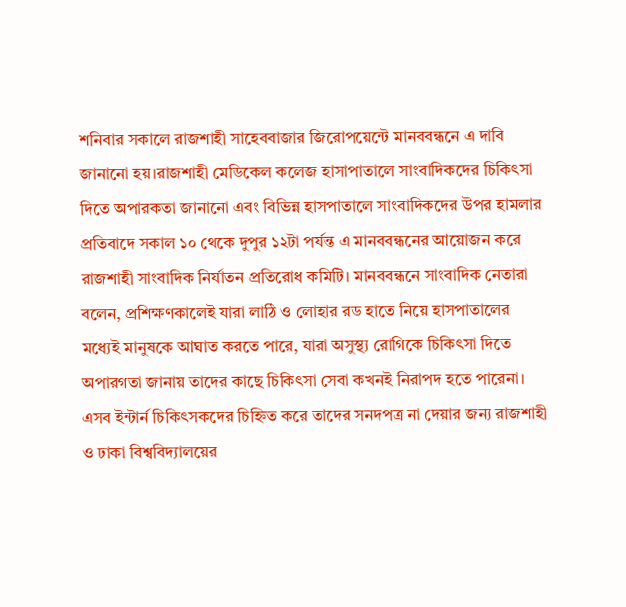শনিবার সকালে রাজশাহী সাহেববাজার জিরোপয়েন্টে মানববন্ধনে এ দাবি জানানো হয়।রাজশাহী মেডিকেল কলেজ হাসাপাতালে সাংবাদিকদের চিকিৎসা দিতে অপারকতা জানানো এবং বিভিন্ন হাসপাতালে সাংবাদিকদের উপর হামলার প্রতিবাদে সকাল ১০ থেকে দুপুর ১২টা পর্যন্ত এ মানববন্ধনের আয়োজন করে রাজশাহী সাংবাদিক নির্যাতন প্রতিরোধ কমিটি। মানববন্ধনে সাংবাদিক নেতারা বলেন, প্রশিক্ষণকালেই যারা লাঠি ও লোহার রড হাতে নিয়ে হাসপাতালের মধ্যেই মানুষকে আঘাত করতে পারে, যারা অসুস্থ্য রোগিকে চিকিৎসা দিতে অপারগতা জানায় তাদের কাছে চিকিৎসা সেবা কখনই নিরাপদ হতে পারেনা। এসব ইন্টার্ন চিকিৎসকদের চিহ্নিত করে তাদের সনদপত্র না দেয়ার জন্য রাজশাহী ও ঢাকা বিশ্ববিদ্যালয়ের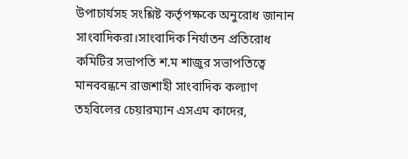উপাচার্যসহ সংশ্লিষ্ট কর্তৃপক্ষকে অনুরোধ জানান সাংবাদিকরা।সাংবাদিক নির্যাতন প্রতিরোধ কমিটির সভাপতি শ.ম শাজুর সভাপতিত্বে মানববন্ধনে রাজশাহী সাংবাদিক কল্যাণ তহবিলের চেয়ারম্যান এসএম কাদের,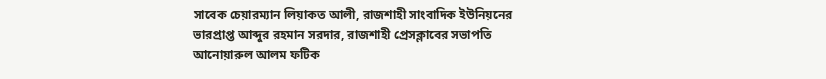সাবেক চেয়ারম্যান লিয়াকত আলী, রাজশাহী সাংবাদিক ইউনিয়নের ভারপ্রাপ্ত আব্দুর রহমান সরদার, রাজশাহী প্রেসক্লাবের সভাপতি আনোয়ারুল আলম ফটিক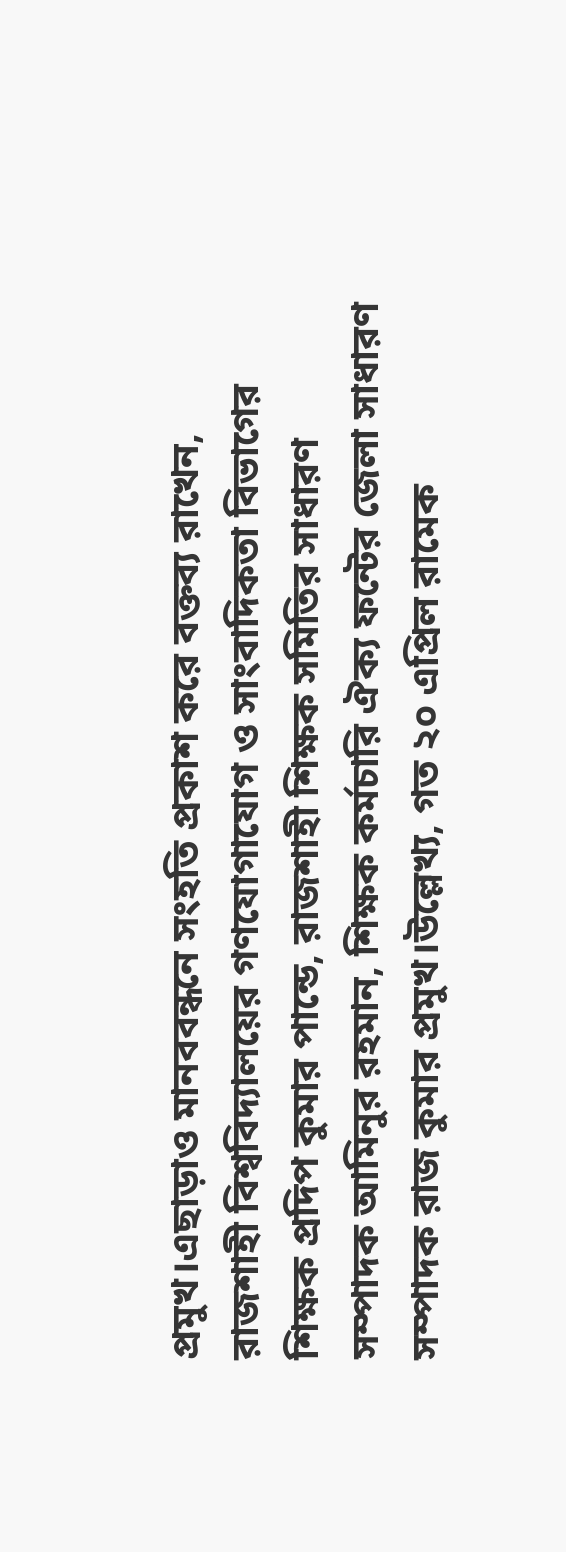প্রমুখ।এছাড়াও মানববন্ধনে সংহতি প্রকাশ করে বক্তব্য রাখেন, রাজশাহী বিশ্ববিদ্যালয়ের গণযোগাযোগ ও সাংবাদিকতা বিভাগের শিক্ষক প্রদিপ কুমার পান্ডে, রাজশাহী শিক্ষক সমিতির সাধারণ সম্পাদক আমিনুর রহমান, শিক্ষক কর্মচারি ঐক্য ফন্টের জেলা সাধারণ সম্পাদক রাজ কুমার প্রমুখ।উল্লেখ্য, গত ২০ এপ্রিল রামেক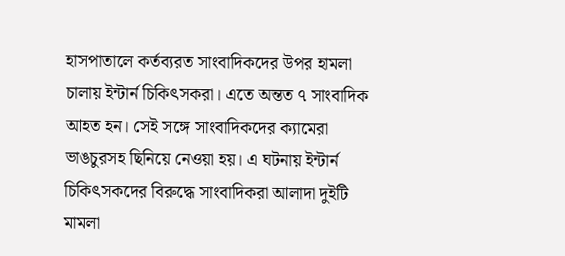হাসপাতালে কর্তব্যরত সাংবাদিকদের উপর হামলা চালায় ইন্টার্ন চিকিৎসকরা। এতে অন্তত ৭ সাংবাদিক আহত হন। সেই সঙ্গে সাংবাদিকদের ক্যামেরা ভাঙচুরসহ ছিনিয়ে নেওয়া হয়। এ ঘটনায় ইন্টার্ন চিকিৎসকদের বিরুদ্ধে সাংবাদিকরা আলাদা দুইটি মামলা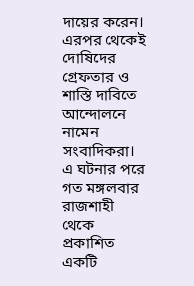দায়ের করেন। এরপর থেকেই দোষিদের গ্রেফতার ও শাস্তি দাবিতে আন্দোলনে নামেন সংবাদিকরা। এ ঘটনার পরে গত মঙ্গলবার রাজশাহী থেকে প্রকাশিত একটি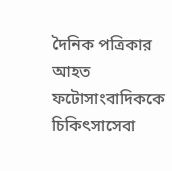দৈনিক পত্রিকার আহত ফটোসাংবাদিককে চিকিৎসাসেবা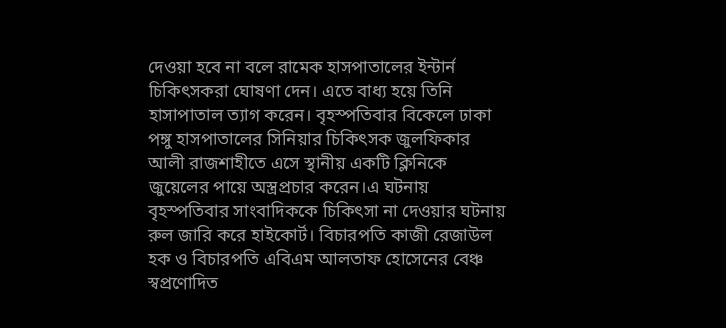দেওয়া হবে না বলে রামেক হাসপাতালের ইন্টার্ন চিকিৎসকরা ঘোষণা দেন। এতে বাধ্য হয়ে তিনি হাসাপাতাল ত্যাগ করেন। বৃহস্পতিবার বিকেলে ঢাকা পঙ্গু হাসপাতালের সিনিয়ার চিকিৎসক জুলফিকার আলী রাজশাহীতে এসে স্থানীয় একটি ক্লিনিকে জুয়েলের পায়ে অস্ত্রপ্রচার করেন।এ ঘটনায় বৃহস্পতিবার সাংবাদিককে চিকিৎসা না দেওয়ার ঘটনায় রুল জারি করে হাইকোর্ট। বিচারপতি কাজী রেজাউল হক ও বিচারপতি এবিএম আলতাফ হোসেনের বেঞ্চ স্বপ্রণোদিত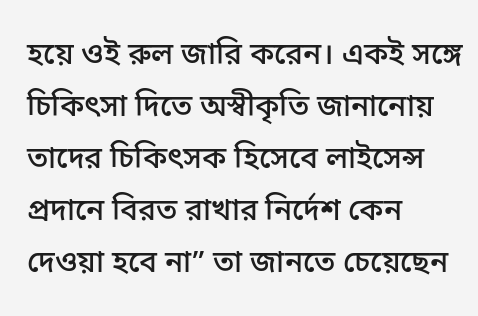হয়ে ওই রুল জারি করেন। একই সঙ্গে চিকিৎসা দিতে অস্বীকৃতি জানানোয় তাদের চিকিৎসক হিসেবে লাইসেন্স প্রদানে বিরত রাখার নির্দেশ কেন দেওয়া হবে না” তা জানতে চেয়েছেন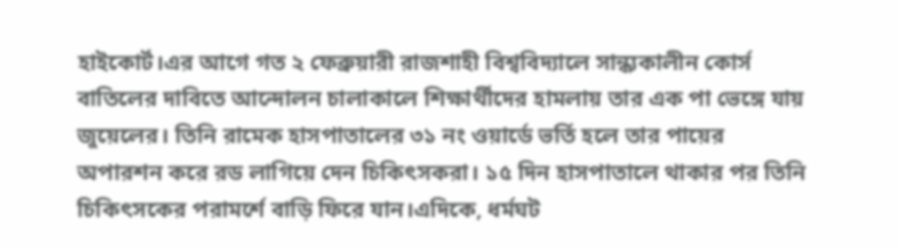হাইকোর্ট।এর আগে গত ২ ফেব্রুয়ারী রাজশাহী বিশ্ববিদ্যালে সান্ধ্যকালীন কোর্স বাতিলের দাবিতে আন্দোলন চালাকালে শিক্ষার্থীদের হামলায় তার এক পা ভেঙ্গে যায় জুয়েলের। তিনি রামেক হাসপাতালের ৩১ নং ওয়ার্ডে ভর্তি হলে তার পায়ের অপারশন করে রড লাগিয়ে দেন চিকিৎসকরা। ১৫ দিন হাসপাতালে থাকার পর তিনি চিকিৎসকের পরামর্শে বাড়ি ফিরে যান।এদিকে, ধর্মঘট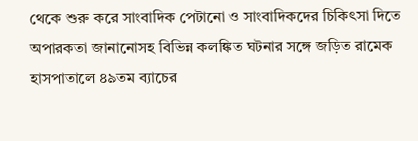থেকে শুরু করে সাংবাদিক পেটানো ও সাংবাদিকদের চিকিৎসা দিতে অপারকতা জানানোসহ বিভিন্ন কলঙ্কিত ঘটনার সঙ্গে জড়িত রামেক হাসপাতালে ৪৯তম ব্যাচের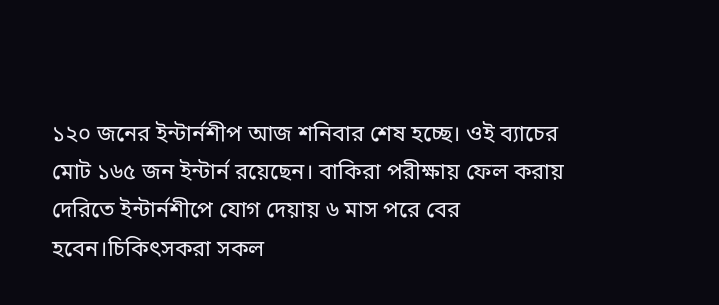১২০ জনের ইন্টার্নশীপ আজ শনিবার শেষ হচ্ছে। ওই ব্যাচের মোট ১৬৫ জন ইন্টার্ন রয়েছেন। বাকিরা পরীক্ষায় ফেল করায় দেরিতে ইন্টার্নশীপে যোগ দেয়ায় ৬ মাস পরে বের হবেন।চিকিৎসকরা সকল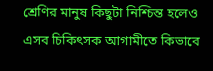শ্রেণির মানুষ কিছুটা নিশ্চিন্ত হলেও এসব চিকিৎসক আগামীতে কিভাবে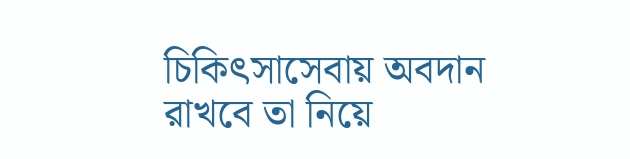চিকিৎসাসেবায় অবদান রাখবে তা নিয়ে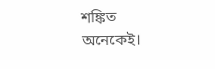শঙ্কিত অনেকেই।